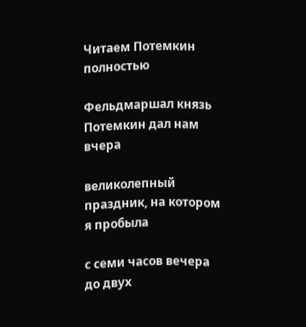Читаем Потемкин полностью

Фельдмаршал князь Потемкин дал нам вчера

великолепный праздник, на котором я пробыла

с семи часов вечера до двух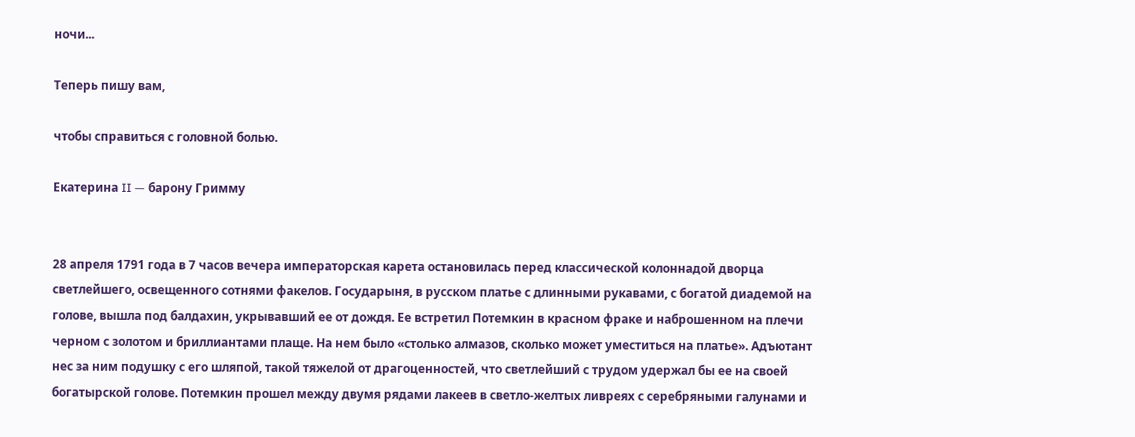ночи...

Теперь пишу вам,

чтобы справиться с головной болью.

Екатерина II — барону Гримму


28 апреля 1791 года в 7 часов вечера императорская карета остановилась перед классической колоннадой дворца светлейшего, освещенного сотнями факелов. Государыня, в русском платье с длинными рукавами, с богатой диадемой на голове, вышла под балдахин, укрывавший ее от дождя. Ее встретил Потемкин в красном фраке и наброшенном на плечи черном с золотом и бриллиантами плаще. На нем было «столько алмазов, сколько может уместиться на платье». Адъютант нес за ним подушку с его шляпой, такой тяжелой от драгоценностей, что светлейший с трудом удержал бы ее на своей богатырской голове. Потемкин прошел между двумя рядами лакеев в светло-желтых ливреях с серебряными галунами и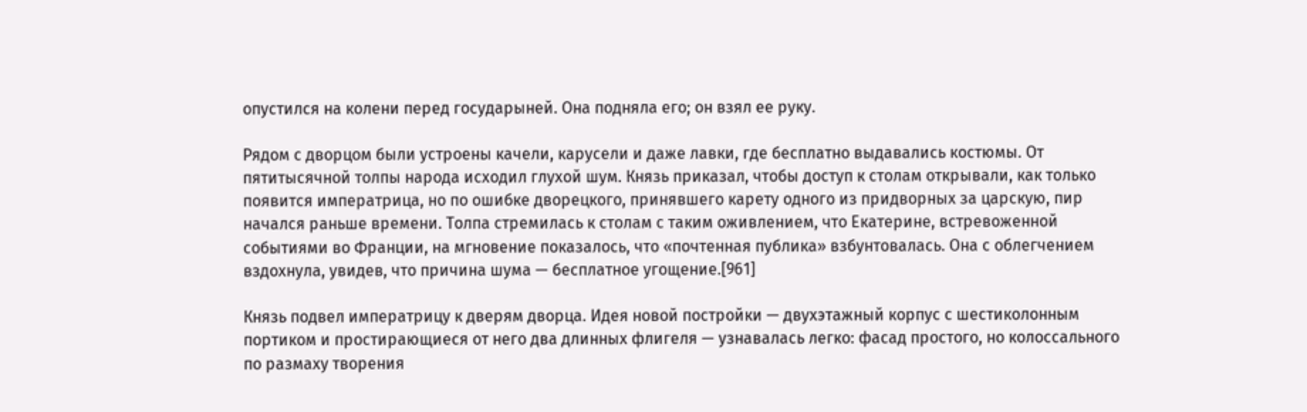опустился на колени перед государыней. Она подняла его; он взял ее руку.

Рядом с дворцом были устроены качели, карусели и даже лавки, где бесплатно выдавались костюмы. От пятитысячной толпы народа исходил глухой шум. Князь приказал, чтобы доступ к столам открывали, как только появится императрица, но по ошибке дворецкого, принявшего карету одного из придворных за царскую, пир начался раньше времени. Толпа стремилась к столам с таким оживлением, что Екатерине, встревоженной событиями во Франции, на мгновение показалось, что «почтенная публика» взбунтовалась. Она с облегчением вздохнула, увидев, что причина шума — бесплатное угощение.[961]

Князь подвел императрицу к дверям дворца. Идея новой постройки — двухэтажный корпус с шестиколонным портиком и простирающиеся от него два длинных флигеля — узнавалась легко: фасад простого, но колоссального по размаху творения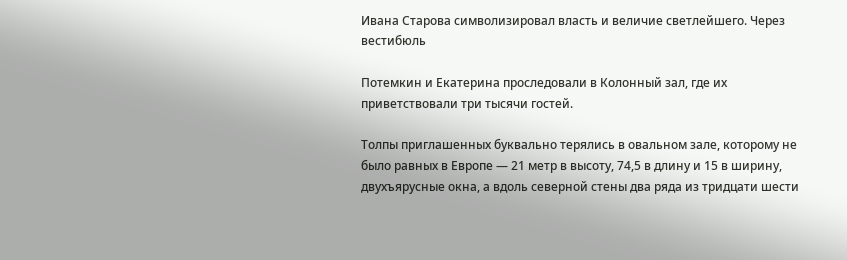Ивана Старова символизировал власть и величие светлейшего. Через вестибюль

Потемкин и Екатерина проследовали в Колонный зал, где их приветствовали три тысячи гостей.

Толпы приглашенных буквально терялись в овальном зале, которому не было равных в Европе — 21 метр в высоту, 74,5 в длину и 15 в ширину, двухъярусные окна, а вдоль северной стены два ряда из тридцати шести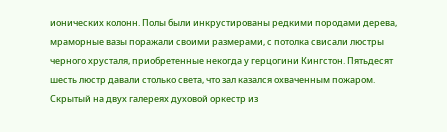ионических колонн. Полы были инкрустированы редкими породами дерева, мраморные вазы поражали своими размерами, с потолка свисали люстры черного хрусталя, приобретенные некогда у герцогини Кингстон. Пятьдесят шесть люстр давали столько света, что зал казался охваченным пожаром. Скрытый на двух галереях духовой оркестр из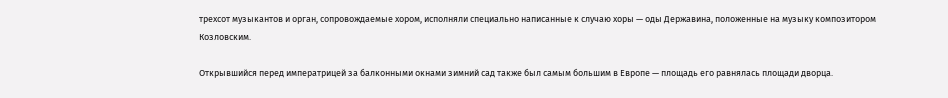трехсот музыкантов и орган, сопровождаемые хором, исполняли специально написанные к случаю хоры — оды Державина, положенные на музыку композитором Козловским.

Открывшийся перед императрицей за балконными окнами зимний сад также был самым большим в Европе — площадь его равнялась площади дворца.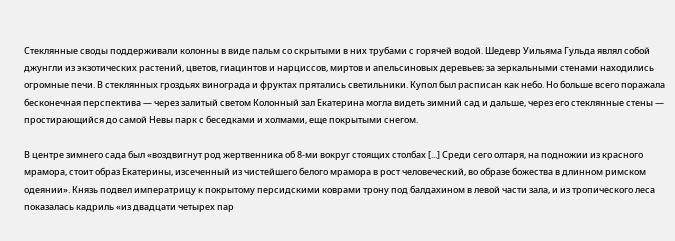Стеклянные своды поддерживали колонны в виде пальм со скрытыми в них трубами с горячей водой. Шедевр Уильяма Гульда являл собой джунгли из экзотических растений, цветов, гиацинтов и нарциссов, миртов и апельсиновых деревьев; за зеркальными стенами находились огромные печи. В стеклянных гроздьях винограда и фруктах прятались светильники. Купол был расписан как небо. Но больше всего поражала бесконечная перспектива — через залитый светом Колонный зал Екатерина могла видеть зимний сад и дальше, через его стеклянные стены — простирающийся до самой Невы парк с беседками и холмами, еще покрытыми снегом.

В центре зимнего сада был «воздвигнут род жертвенника об 8-ми вокруг стоящих столбах [...] Среди сего олтаря, на подножии из красного мрамора, стоит образ Екатерины, изсеченный из чистейшего белого мрамора в рост человеческий, во образе божества в длинном римском одеянии». Князь подвел императрицу к покрытому персидскими коврами трону под балдахином в левой части зала, и из тропического леса показалась кадриль «из двадцати четырех пар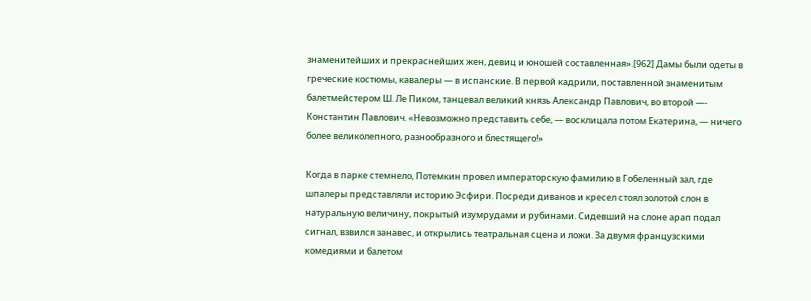знаменитейших и прекраснейших жен, девиц и юношей составленная».[962] Дамы были одеты в греческие костюмы, кавалеры — в испанские. В первой кадрили, поставленной знаменитым балетмейстером Ш. Ле Пиком, танцевал великий князь Александр Павлович, во второй —- Константин Павлович. «Невозможно представить себе, — восклицала потом Екатерина, — ничего более великолепного, разнообразного и блестящего!»

Когда в парке стемнело, Потемкин провел императорскую фамилию в Гобеленный зал, где шпалеры представляли историю Эсфири. Посреди диванов и кресел стоял золотой слон в натуральную величину, покрытый изумрудами и рубинами. Сидевший на слоне арап подал сигнал, взвился занавес, и открылись театральная сцена и ложи. За двумя французскими комедиями и балетом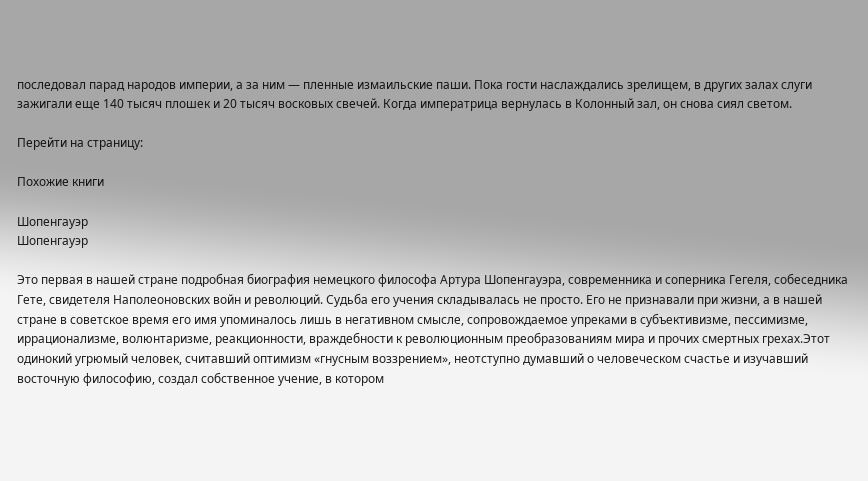последовал парад народов империи, а за ним — пленные измаильские паши. Пока гости наслаждались зрелищем, в других залах слуги зажигали еще 140 тысяч плошек и 20 тысяч восковых свечей. Когда императрица вернулась в Колонный зал, он снова сиял светом.

Перейти на страницу:

Похожие книги

Шопенгауэр
Шопенгауэр

Это первая в нашей стране подробная биография немецкого философа Артура Шопенгауэра, современника и соперника Гегеля, собеседника Гете, свидетеля Наполеоновских войн и революций. Судьба его учения складывалась не просто. Его не признавали при жизни, а в нашей стране в советское время его имя упоминалось лишь в негативном смысле, сопровождаемое упреками в субъективизме, пессимизме, иррационализме, волюнтаризме, реакционности, враждебности к революционным преобразованиям мира и прочих смертных грехах.Этот одинокий угрюмый человек, считавший оптимизм «гнусным воззрением», неотступно думавший о человеческом счастье и изучавший восточную философию, создал собственное учение, в котором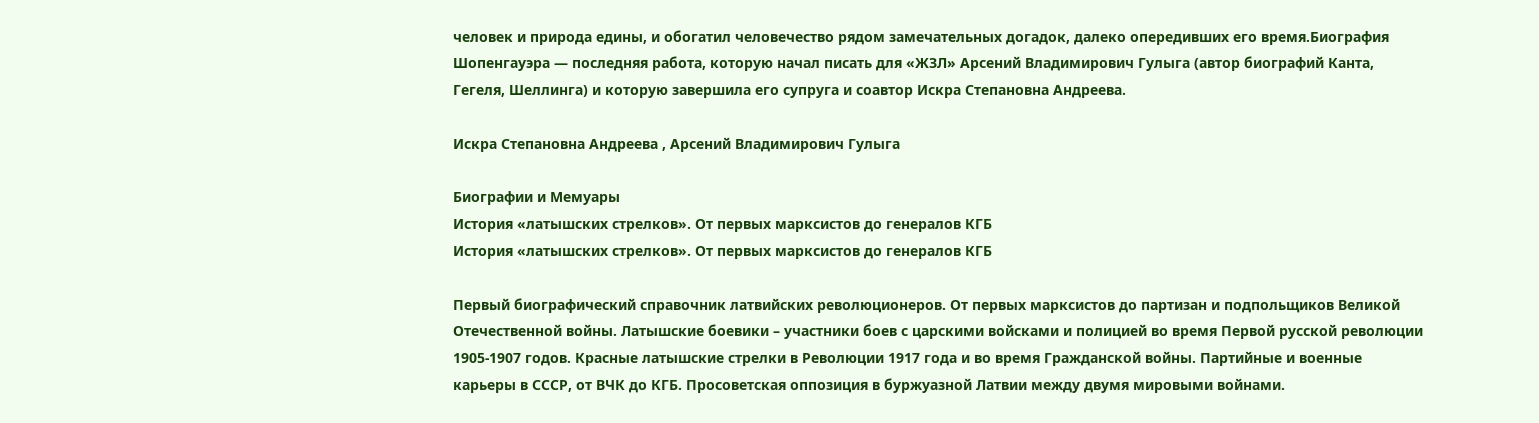человек и природа едины, и обогатил человечество рядом замечательных догадок, далеко опередивших его время.Биография Шопенгауэра — последняя работа, которую начал писать для «ЖЗЛ» Арсений Владимирович Гулыга (автор биографий Канта, Гегеля, Шеллинга) и которую завершила его супруга и соавтор Искра Степановна Андреева.

Искра Степановна Андреева , Арсений Владимирович Гулыга

Биографии и Мемуары
История «латышских стрелков». От первых марксистов до генералов КГБ
История «латышских стрелков». От первых марксистов до генералов КГБ

Первый биографический справочник латвийских революционеров. От первых марксистов до партизан и подпольщиков Великой Отечественной войны. Латышские боевики – участники боев с царскими войсками и полицией во время Первой русской революции 1905-1907 годов. Красные латышские стрелки в Революции 1917 года и во время Гражданской войны. Партийные и военные карьеры в СССР, от ВЧК до КГБ. Просоветская оппозиция в буржуазной Латвии между двумя мировыми войнами.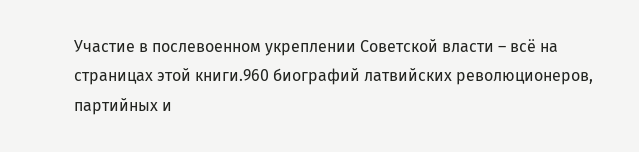Участие в послевоенном укреплении Советской власти – всё на страницах этой книги.960 биографий латвийских революционеров, партийных и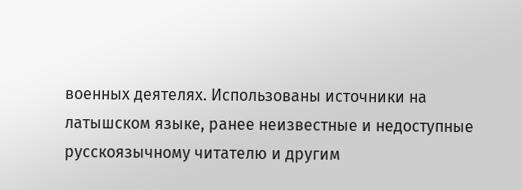военных деятелях. Использованы источники на латышском языке, ранее неизвестные и недоступные русскоязычному читателю и другим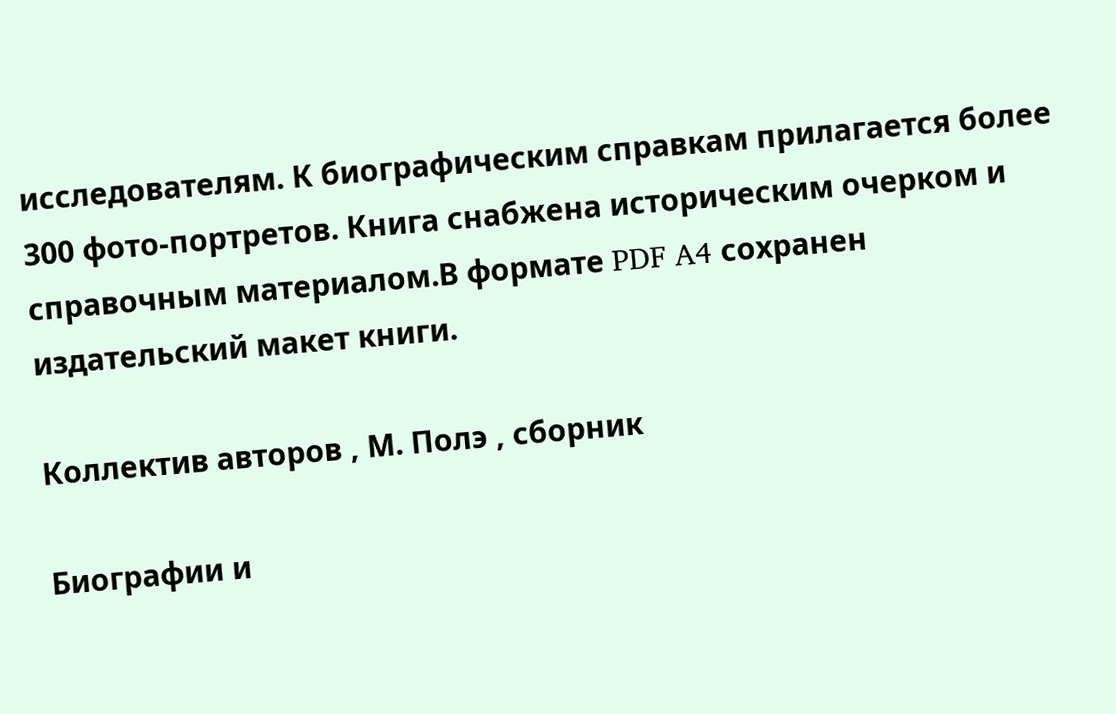исследователям. К биографическим справкам прилагается более 300 фото-портретов. Книга снабжена историческим очерком и справочным материалом.В формате PDF A4 сохранен издательский макет книги.

Коллектив авторов , М. Полэ , сборник

Биографии и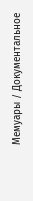Мемуары / Документальное